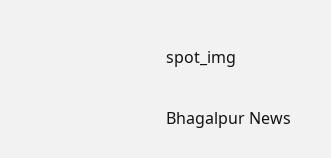spot_img

Bhagalpur News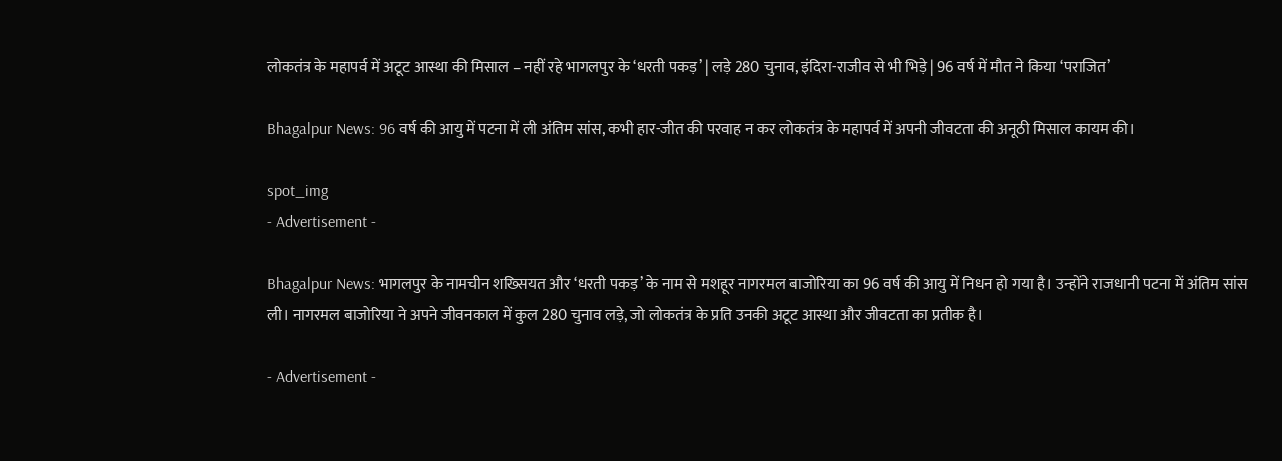लोकतंत्र के महापर्व में अटूट आस्था की मिसाल – नहीं रहे भागलपुर के ‘धरती पकड़’ | लड़े 280 चुनाव, इंदिरा-राजीव से भी भिड़े | 96 वर्ष में मौत ने किया ‘पराजित’

Bhagalpur News: 96 वर्ष की आयु में पटना में ली अंतिम सांस, कभी हार-जीत की परवाह न कर लोकतंत्र के महापर्व में अपनी जीवटता की अनूठी मिसाल कायम की।

spot_img
- Advertisement -

Bhagalpur News: भागलपुर के नामचीन शख्सियत और ‘धरती पकड़’ के नाम से मशहूर नागरमल बाजोरिया का 96 वर्ष की आयु में निधन हो गया है। उन्होंने राजधानी पटना में अंतिम सांस ली। नागरमल बाजोरिया ने अपने जीवनकाल में कुल 280 चुनाव लड़े, जो लोकतंत्र के प्रति उनकी अटूट आस्था और जीवटता का प्रतीक है।

- Advertisement -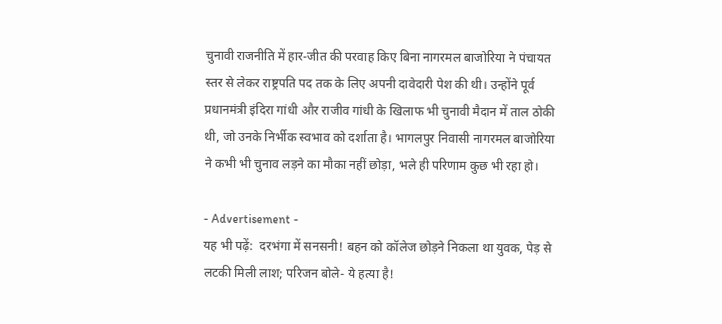चुनावी राजनीति में हार-जीत की परवाह किए बिना नागरमल बाजोरिया ने पंचायत स्तर से लेकर राष्ट्रपति पद तक के लिए अपनी दावेदारी पेश की थी। उन्होंने पूर्व प्रधानमंत्री इंदिरा गांधी और राजीव गांधी के खिलाफ भी चुनावी मैदान में ताल ठोकी थी, जो उनके निर्भीक स्वभाव को दर्शाता है। भागलपुर निवासी नागरमल बाजोरिया ने कभी भी चुनाव लड़ने का मौका नहीं छोड़ा, भले ही परिणाम कुछ भी रहा हो।

- Advertisement -
यह भी पढ़ें:  दरभंगा में सनसनी! बहन को कॉलेज छोड़ने निकला था युवक, पेड़ से लटकी मिली लाश; परिजन बोले- ये हत्या है!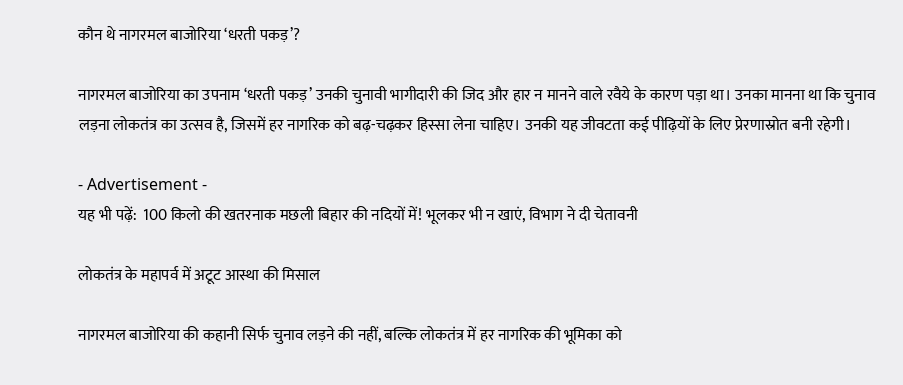कौन थे नागरमल बाजोरिया ‘धरती पकड़’?

नागरमल बाजोरिया का उपनाम ‘धरती पकड़’ उनकी चुनावी भागीदारी की जिद और हार न मानने वाले रवैये के कारण पड़ा था। उनका मानना था कि चुनाव लड़ना लोकतंत्र का उत्सव है, जिसमें हर नागरिक को बढ़-चढ़कर हिस्सा लेना चाहिए। उनकी यह जीवटता कई पीढ़ियों के लिए प्रेरणास्रोत बनी रहेगी।

- Advertisement -
यह भी पढ़ें:  100 किलो की खतरनाक मछली बिहार की नदियों में! भूलकर भी न खाएं, विभाग ने दी चेतावनी

लोकतंत्र के महापर्व में अटूट आस्था की मिसाल

नागरमल बाजोरिया की कहानी सिर्फ चुनाव लड़ने की नहीं, बल्कि लोकतंत्र में हर नागरिक की भूमिका को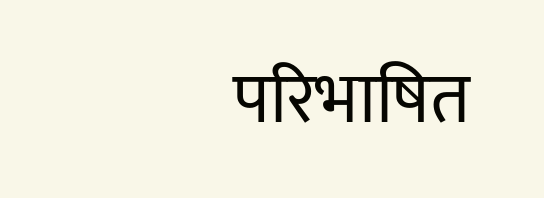परिभाषित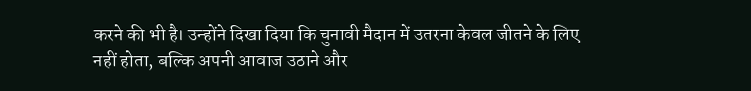करने की भी है। उन्होंने दिखा दिया कि चुनावी मैदान में उतरना केवल जीतने के लिए नहीं होता, बल्कि अपनी आवाज उठाने और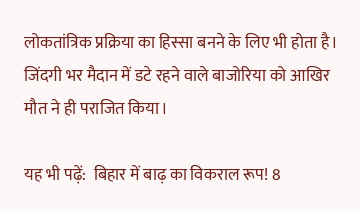लोकतांत्रिक प्रक्रिया का हिस्सा बनने के लिए भी होता है। जिंदगी भर मैदान में डटे रहने वाले बाजोरिया को आखिर मौत ने ही पराजित किया।

यह भी पढ़ें:  बिहार में बाढ़ का विकराल रूप! 8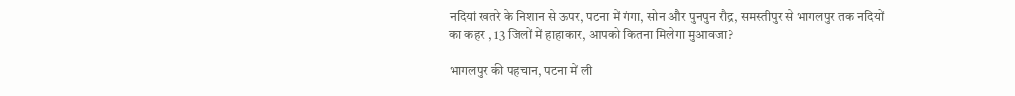नदियां खतरे के निशान से ऊपर, पटना में गंगा, सोन और पुनपुन रौद्र, समस्तीपुर से भागलपुर तक नदियों का कहर , 13 जिलों में हाहाकार, आपको कितना मिलेगा मुआवजा?

भागलपुर की पहचान, पटना में ली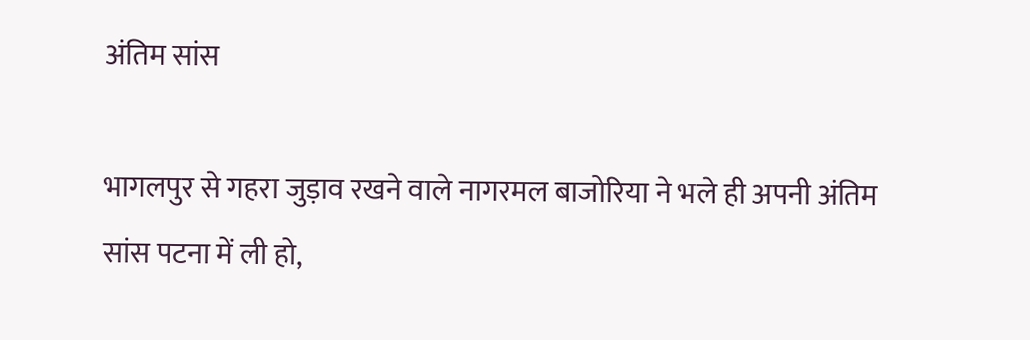अंतिम सांस

भागलपुर से गहरा जुड़ाव रखने वाले नागरमल बाजोरिया ने भले ही अपनी अंतिम सांस पटना में ली हो,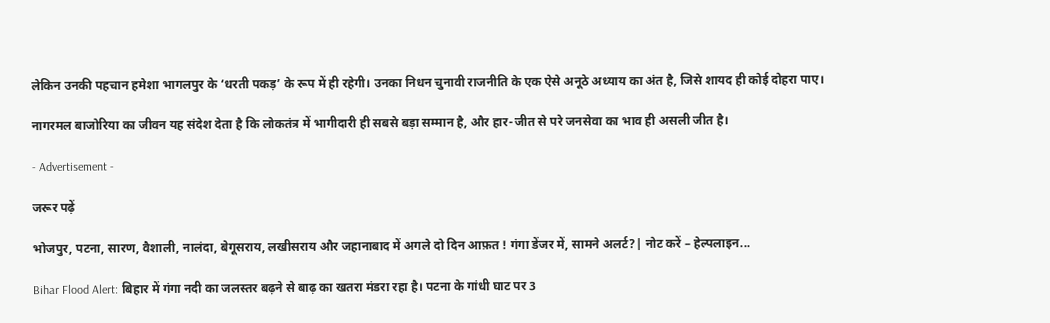लेकिन उनकी पहचान हमेशा भागलपुर के ‘धरती पकड़’ के रूप में ही रहेगी। उनका निधन चुनावी राजनीति के एक ऐसे अनूठे अध्याय का अंत है, जिसे शायद ही कोई दोहरा पाए।

नागरमल बाजोरिया का जीवन यह संदेश देता है कि लोकतंत्र में भागीदारी ही सबसे बड़ा सम्मान है, और हार-जीत से परे जनसेवा का भाव ही असली जीत है।

- Advertisement -

जरूर पढ़ें

भोजपुर, पटना, सारण, वैशाली, नालंदा, बेगूसराय, लखीसराय और जहानाबाद में अगले दो दिन आफ़त ! गंगा डेंजर में, सामने अलर्ट?| नोट करें – हेल्पलाइन...

Bihar Flood Alert: बिहार में गंगा नदी का जलस्तर बढ़ने से बाढ़ का खतरा मंडरा रहा है। पटना के गांधी घाट पर 3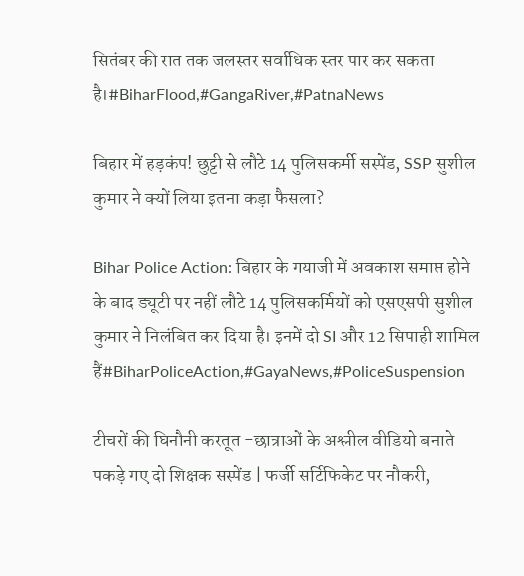सितंबर की रात तक जलस्तर सर्वाधिक स्तर पार कर सकता है।#BiharFlood,#GangaRiver,#PatnaNews

बिहार में हड़कंप! छुट्टी से लौटे 14 पुलिसकर्मी सस्पेंड, SSP सुशील कुमार ने क्यों लिया इतना कड़ा फैसला?

Bihar Police Action: बिहार के गयाजी में अवकाश समाप्त होने के बाद ड्यूटी पर नहीं लौटे 14 पुलिसकर्मियों को एसएसपी सुशील कुमार ने निलंबित कर दिया है। इनमें दो SI और 12 सिपाही शामिल हैं#BiharPoliceAction,#GayaNews,#PoliceSuspension

टीचरों की घिनौनी करतूत -छात्राओं के अश्लील वीडियो बनाते पकड़े गए दो शिक्षक सस्पेंड | फर्जी सर्टिफिकेट पर नौकरी,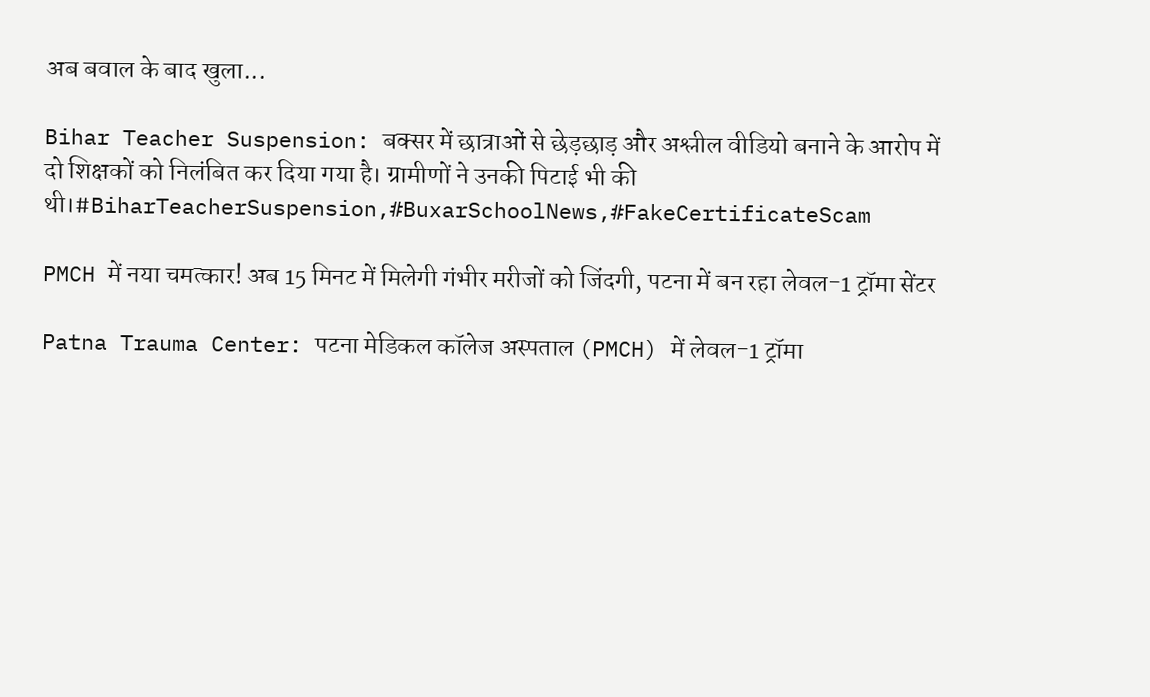अब बवाल के बाद खुला...

Bihar Teacher Suspension: बक्सर में छात्राओं से छेड़छाड़ और अश्लील वीडियो बनाने के आरोप में दो शिक्षकों को निलंबित कर दिया गया है। ग्रामीणों ने उनकी पिटाई भी की थी।#BiharTeacherSuspension,#BuxarSchoolNews,#FakeCertificateScam

PMCH में नया चमत्कार! अब 15 मिनट में मिलेगी गंभीर मरीजों को जिंदगी, पटना में बन रहा लेवल-1 ट्रॉमा सेंटर

Patna Trauma Center: पटना मेडिकल कॉलेज अस्पताल (PMCH) में लेवल-1 ट्रॉमा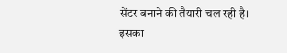सेंटर बनाने की तैयारी चल रही है। इसका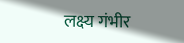लक्ष्य गंभीर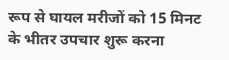रूप से घायल मरीजों को 15 मिनट के भीतर उपचार शुरू करना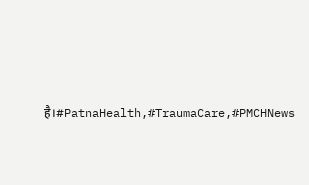है।#PatnaHealth,#TraumaCare,#PMCHNews